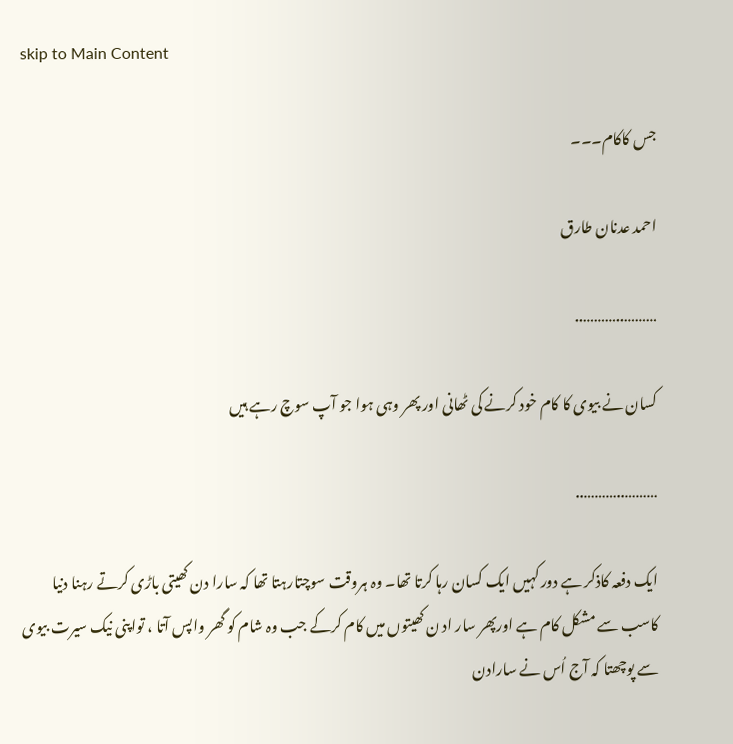skip to Main Content

جس کاکام۔۔۔

احمد عدنان طارق

………..………..

کسان نے بیوی کا کام خود کرنے کی ٹھانی اور پھر وہی ہوا جو آپ سوچ رہے ہیں

………..………..

ایک دفعہ کاذکر ہے دور کہیں ایک کسان رہا کرتا تھا۔ وہ ہروقت سوچتارہتا تھا کہ سارا دن کھیتی باڑی کرتے رہنا دنیا کاسب سے مشکل کام ہے اورپھر سار اد ن کھیتوں میں کام کرکے جب وہ شام کو گھر واپس آتا ، تواپنی نیک سیرت بیوی سے پوچھتا کہ آج اُس نے سارادن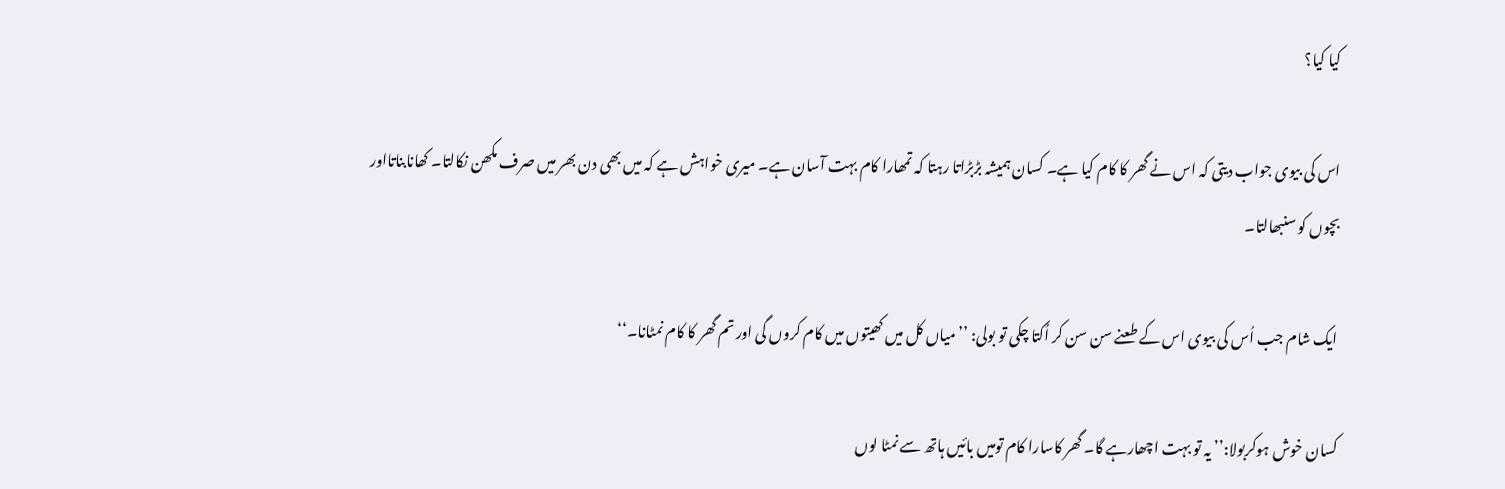کیا کیا؟

اس کی بیوی جواب دیتی کہ اس نے گھر کا کام کیا ہے۔ کسان ہمیشہ بڑبڑاتا رہتا کہ تمھارا کام بہت آسان ہے۔ میری خواہش ہے کہ میں بھی دن بھر میں صرف مکھن نکالتا۔ کھانابناتااور بچوں کو سنبھالتا۔

ایک شام جب اُس کی بیوی اس کے طعنے سن سن کر اُکتا چکی تو بولی: ’’میاں کل میں کھیتوں میں کام کروں گی اور تم گھر کا کام نمٹانا۔‘‘

کسان خوش ہوکربولا:’’ یہ تو بہت اچھارہے گا۔ گھر کاسارا کام تومیں بائیں ہاتھ سے نمٹا لوں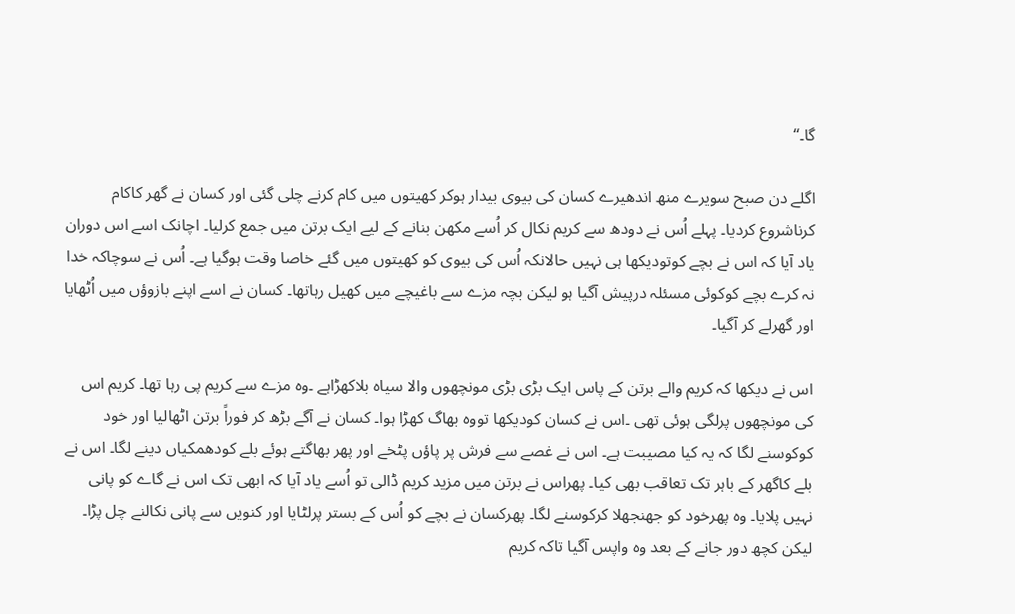گا۔‘‘

اگلے دن صبح سویرے منھ اندھیرے کسان کی بیوی بیدار ہوکر کھیتوں میں کام کرنے چلی گئی اور کسان نے گھر کاکام کرناشروع کردیا۔ پہلے اُس نے دودھ سے کریم نکال کر اُسے مکھن بنانے کے لیے ایک برتن میں جمع کرلیا۔ اچانک اسے اس دوران یاد آیا کہ اس نے بچے کوتودیکھا ہی نہیں حالانکہ اُس کی بیوی کو کھیتوں میں گئے خاصا وقت ہوگیا ہے۔ اُس نے سوچاکہ خدا نہ کرے بچے کوکوئی مسئلہ درپیش آگیا ہو لیکن بچہ مزے سے باغیچے میں کھیل رہاتھا۔ کسان نے اسے اپنے بازوؤں میں اُٹھایا اور گھرلے کر آگیا۔

اس نے دیکھا کہ کریم والے برتن کے پاس ایک بڑی بڑی مونچھوں والا سیاہ بلاکھڑاہے ۔وہ مزے سے کریم پی رہا تھا۔ کریم اس کی مونچھوں پرلگی ہوئی تھی ۔اس نے کسان کودیکھا تووہ بھاگ کھڑا ہوا۔ کسان نے آگے بڑھ کر فوراً برتن اٹھالیا اور خود کوکوسنے لگا کہ یہ کیا مصیبت ہے۔ اس نے غصے سے فرش پر پاؤں پٹخے اور پھر بھاگتے ہوئے بلے کودھمکیاں دینے لگا۔ اس نے بلے کاگھر کے باہر تک تعاقب بھی کیا۔ پھراس نے برتن میں مزید کریم ڈالی تو اُسے یاد آیا کہ ابھی تک اس نے گاے کو پانی نہیں پلایا۔ وہ پھرخود کو جھنجھلا کرکوسنے لگا۔ پھرکسان نے بچے کو اُس کے بستر پرلٹایا اور کنویں سے پانی نکالنے چل پڑا۔ لیکن کچھ دور جانے کے بعد وہ واپس آگیا تاکہ کریم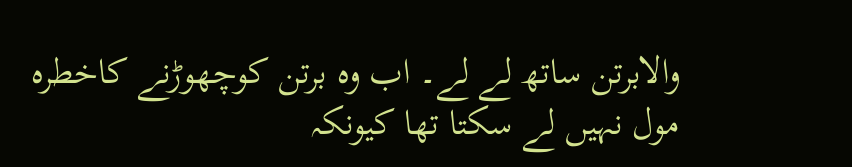والابرتن ساتھ لے لے۔ اب وہ برتن کوچھوڑنے کاخطرہ مول نہیں لے سکتا تھا کیونکہ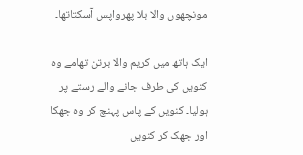مونچھوں والا بلا پھرواپس آسکتاتھا۔

ایک ہاتھ میں کریم والا برتن تھامے وہ کنویں کی طرف جانے والے رستے پر ہولیا۔ کنویں کے پاس پہنچ کر وہ جھکا اور جھک کر کنویں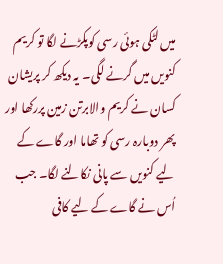میں لٹکی ہوئی رسی کوپکڑنے لگا تو کریم کنویں میں گرنے لگی۔ یہ دیکھ کر پریشان کسان نے کریم والابرتن زمین پررکھا اور پھر دوبارہ رسی کو تھاما اور گاے کے لیے کنویں سے پانی نکالنے لگا۔ جب اُس نے گاے کے لیے کافی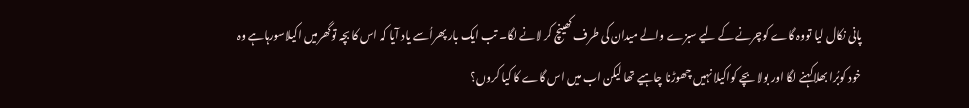پانی نکال لیا تووہ گاے کوچرنے کے لیے سبزے والے میدان کی طرف کھینچ کر لانے لگا۔ تب ایک بار پھراُسے یاد آیا کہ اس کا بچہ توگھرمیں اکیلاسورہاہے وہ خود کوبُرا بھلاکہنے لگا اور بولا بچے کواکیلا نہیں چھوڑنا چاہیے تھا لیکن اب میں اس گاے کا کیا کروں؟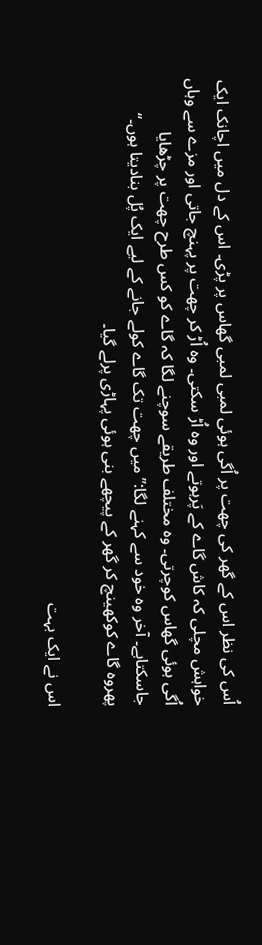اُس کی نظر اس کے گھر کی چھت پر اُگی ہوئی لمبی لمبی گھاس پر پڑی۔ اس کے دل میں اچانک ایک خواہش مچلی کہ کاش گاے کے پَرہوتے اور وہ اُڑ سکتی۔ وہ اُڑ کر چھت پر پہنچ جاتی اور مزے سے وہاں اُگی ہوئی گھاس کوچرتی۔ وہ مختلف طریقے سوچنے لگا کہ گاے کو کس طرح چھت پر چڑھایا جاسکتاہے۔ آخر وہ خود سے کہنے لگا:’’ میں چھت تک گاے کولے جانے کے لیے ایک پُل بنادیتا ہوں۔‘‘ پھروہ گاے کوکھینچ کر گھر کے پیچھے بنی ہوئی پہاڑی پرلے گیا۔

اس نے ایک بہت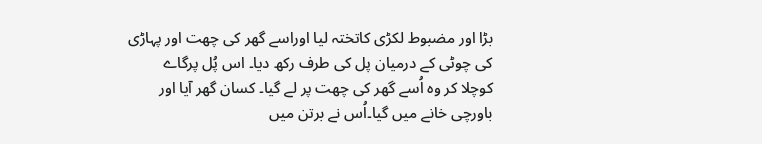بڑا اور مضبوط لکڑی کاتختہ لیا اوراسے گھر کی چھت اور پہاڑی کی چوٹی کے درمیان پل کی طرف رکھ دیا۔ اس پُل پرگاے کوچلا کر وہ اُسے گھر کی چھت پر لے گیا۔ کسان گھر آیا اور باورچی خانے میں گیا۔اُس نے برتن میں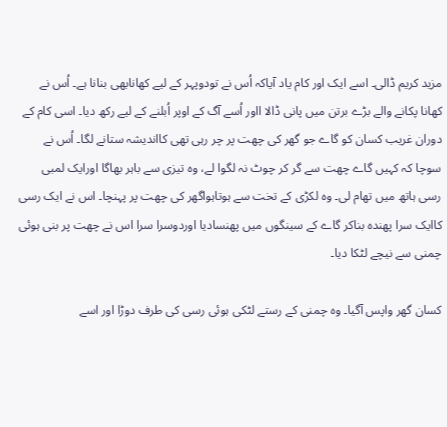مزید کریم ڈالی۔ اسے ایک اور کام یاد آیاکہ اُس نے تودوپہر کے لیے کھانابھی بنانا ہے۔ اُس نے کھانا پکانے والے بڑے برتن میں پانی ڈالا ااور اُسے آگ کے اوپر اُبلنے کے لیے رکھ دیا۔ اسی کام کے دوران غریب کسان کو گاے جو گھر کی چھت پر چر رہی تھی کااندیشہ ستانے لگا۔ اُس نے سوچا کہ کہیں گاے چھت سے گر کر چوٹ نہ لگوا لے، وہ تیزی سے باہر بھاگا اورایک لمبی رسی ہاتھ میں تھام لی۔ وہ لکڑی کے تخت سے ہوتاہواگھر کی چھت پر پہنچا۔ اس نے ایک رسی کاایک سرا پھندہ بناکر گاے کے سینگوں میں پھنسادیا اوردوسرا سرا اس نے چھت پر بنی ہوئی چمنی سے نیچے لٹکا دیا۔

کسان گھر واپس آگیا۔ وہ چمنی کے رستے لٹکی ہوئی رسی کی طرف دوڑا اور اسے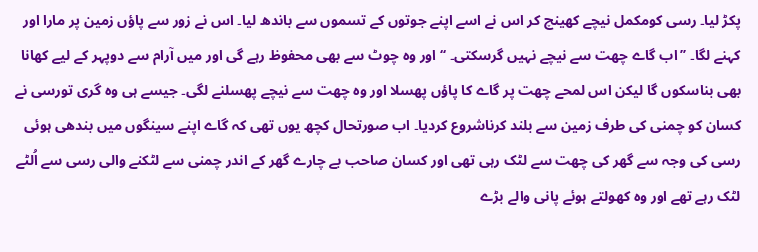پکڑ لیا۔ رسی کومکمل نیچے کھینچ کر اس نے اسے اپنے جوتوں کے تسموں سے باندھ لیا۔ اس نے زور سے پاؤں زمین پر مارا اور کہنے لگا۔ ’’اب گاے چھت سے نیچے نہیں گرسکتی۔ ‘‘ اور وہ چوٹ سے بھی محفوظ رہے گی اور میں آرام سے دوپہر کے لیے کھانا بھی بناسکوں گا لیکن اس لمحے چھت پر گاے کا پاؤں پھسلا اور وہ چھت سے نیچے پھسلنے لگی۔ جیسے ہی وہ گری تورسی نے کسان کو چمنی کی طرف زمین سے بلند کرناشروع کردیا۔ اب صورتحال کچھ یوں تھی کہ گاے اپنے سینگوں میں بندھی ہوئی رسی کی وجہ سے گھر کی چھت سے لٹک رہی تھی اور کسان صاحب بے چارے گھر کے اندر چمنی سے لٹکنے والی رسی سے اُلٹے لٹک رہے تھے اور وہ کھولتے ہوئے پانی والے بڑے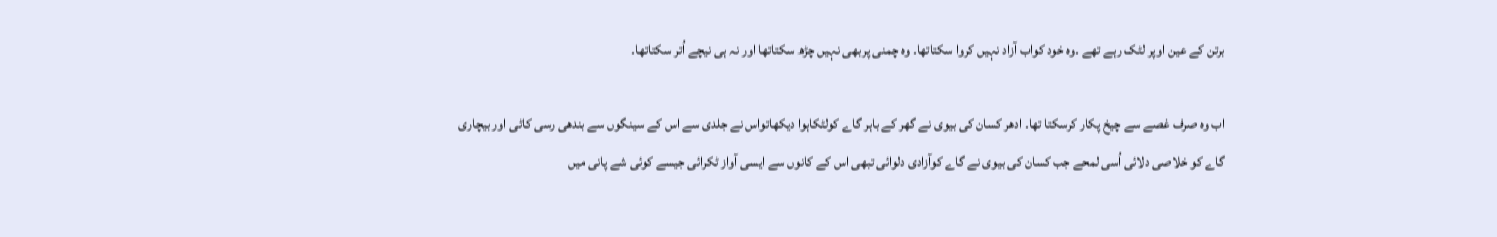برتن کے عین اوپر لٹک رہے تھے ۔وہ خود کواب آزاد نہیں کروا سکتاتھا۔ وہ چمنی پربھی نہیں چڑھ سکتاتھا اور نہ ہی نیچے اُتر سکتاتھا۔

اب وہ صرف غصے سے چیخ پکار کرسکتا تھا۔ ادھر کسان کی بیوی نے گھر کے باہر گاے کولٹکاہوا دیکھاتواس نے جلدی سے اس کے سینگوں سے بندھی رسی کاٹی اور بیچاری گاے کو خلاصی دلائی اُسی لمحے جب کسان کی بیوی نے گاے کوآزادی دلوائی تبھی اس کے کانوں سے ایسی آواز ٹکرائی جیسے کوئی شے پانی میں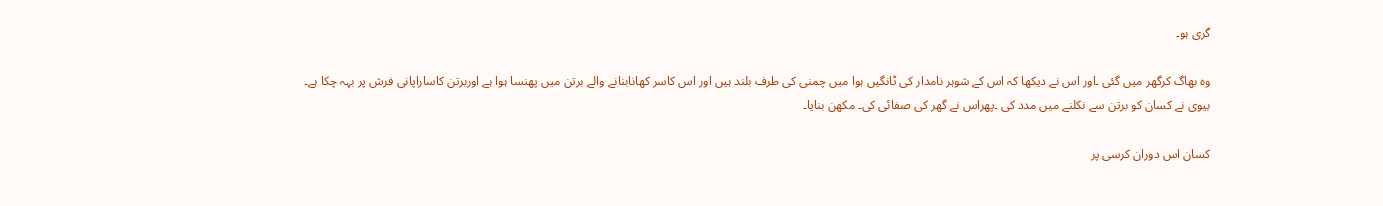گری ہو۔

وہ بھاگ کرگھر میں گئی ۔اور اس نے دیکھا کہ اس کے شوہر نامدار کی ٹانگیں ہوا میں چمنی کی طرف بلند ہیں اور اس کاسر کھانابنانے والے برتن میں پھنسا ہوا ہے اوربرتن کاساراپانی فرش پر بہہ چکا ہے۔ بیوی نے کسان کو برتن سے نکلنے میں مدد کی ۔پھراس نے گھر کی صفائی کی۔ مکھن بنایا۔

کسان اس دوران کرسی پر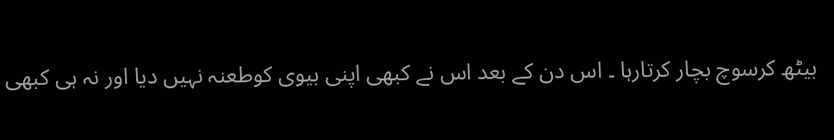بیٹھ کرسوچ بچار کرتارہا ۔ اس دن کے بعد اس نے کبھی اپنی بیوی کوطعنہ نہیں دیا اور نہ ہی کبھی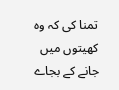تمنا کی کہ وہ کھیتوں میں جانے کے بجاے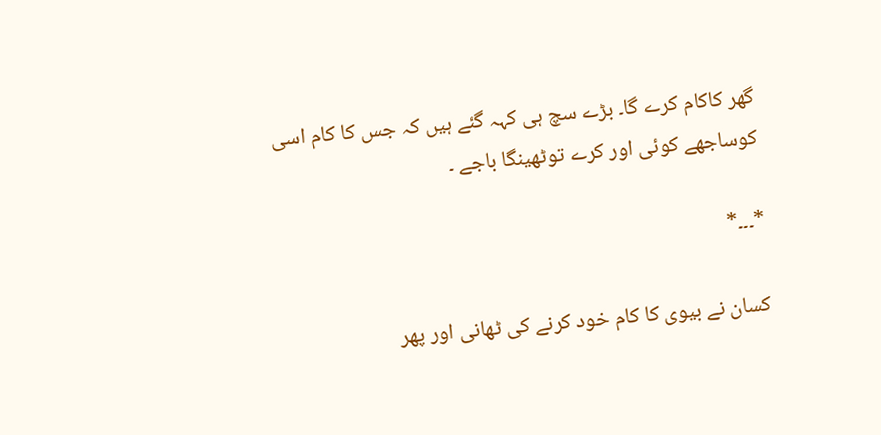گھر کاکام کرے گا۔ بڑے سچ ہی کہہ گئے ہیں کہ جس کا کام اسی کوساجھے کوئی اور کرے توٹھینگا باجے ۔

*۔۔۔*

کسان نے بیوی کا کام خود کرنے کی ٹھانی اور پھر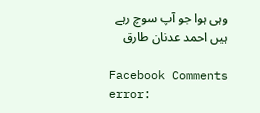وہی ہوا جو آپ سوچ رہے ہیں احمد عدنان طارق

Facebook Comments
error: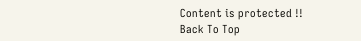Content is protected !!
Back To Top